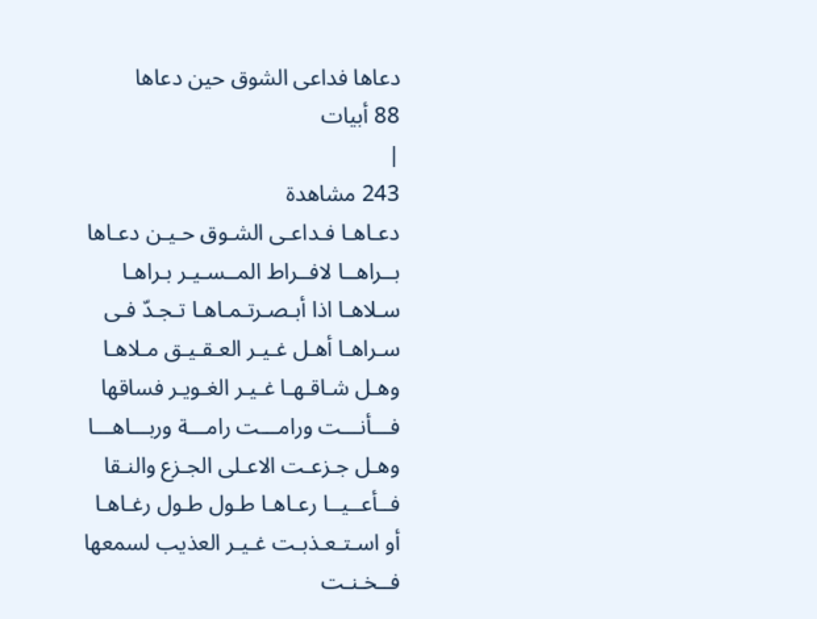دعاها فداعى الشوق حين دعاها
88 أبيات
|
243 مشاهدة
دعـاهـا فـداعـى الشـوق حـيـن دعـاها
بــراهــا لافــراط المــسـيـر بـراهـا
سـلاهـا اذا أبـصـرتـمـاهـا تـجـدّ فـى
سـراهـا أهـل غـيـر العـقـيـق مـلاهـا
وهـل شـاقـهـا غـيـر الغـويـر فساقها
فـــأنـــت ورامـــت رامـــة وربـــاهـــا
وهـل جـزعـت الاعـلى الجـزع والنـقا
فــأعــيــا رعـاهـا طـول طـول رغـاهـا
أو اسـتـعـذبـت غـيـر العذيب لسمعها
فــخـنـت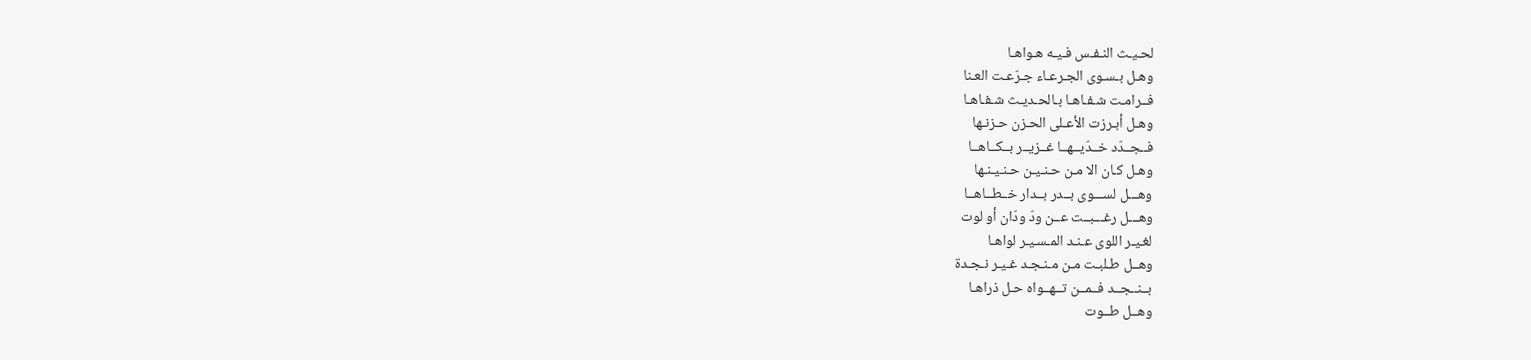لحـيـث النـفـس فـيـه هـواهـا
وهـل بـسـوى الجـرعـاء جـرّعـت العـنا
فــرامـت شـفـاهـا بـالحـديـث شـفـاهـا
وهـل أبـرزت الأعـلى الحـزن حـزنـها
فــجــدّد خــدّيــهــا غــزيــر بــكــاهــا
وهـل كـان الا مـن حـنـيـن حـنـيـنـها
وهـــل لســـوى بــدر بــدار خــطــاهــا
وهـــل رغـــبــت عــن ودّ ودّان أو لوت
لغـيـر اللوى عـنـد المـسـيـر لواهـا
وهــل طـلبـت مـن مـنـجـد غـيـر نـجـدة
بــنــجــد فــمــن تــهــواه حـل ذراهـا
وهــل طــوت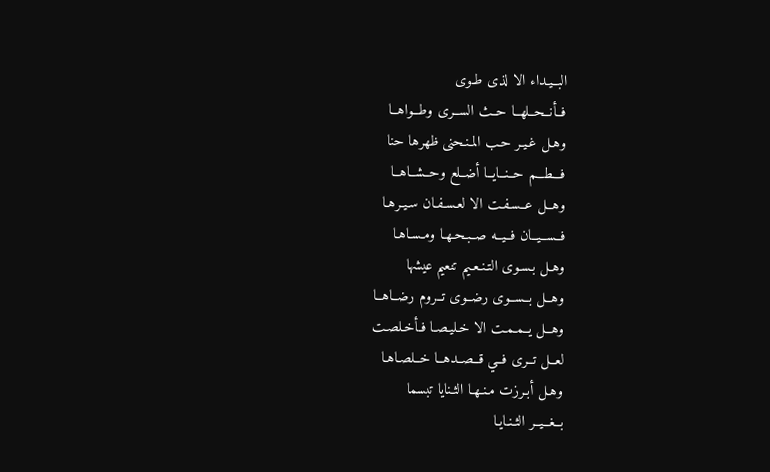البــيـداء الا لذى طـوى
فــأنــحــلهــا حــث الســرى وطــواهــا
وهـل غـيـر حـب المـنـحنى ظهرها حنا
فـــطـــم حــنــايــا أضــلع وحــشــاهــا
وهــل عــسـفـت الا لعـسـفـان سـيـرهـا
فــســيــان فــيــه صــبـحـهـا ومـسـاهـا
وهـل بـسـوى التـنـعـيم تنعيم عيشها
وهــل بــســوى رضــوى تــروم رضــاهــا
وهــل يــمـمـت الا خـليـصـا فـأخـلصـت
لعــل تــرى فــي قــصــدهــا خــلصـاهـا
وهـل أبـرزت مـنـهـا الثـنايا تبسما
بــغــيــر الثـنـايـا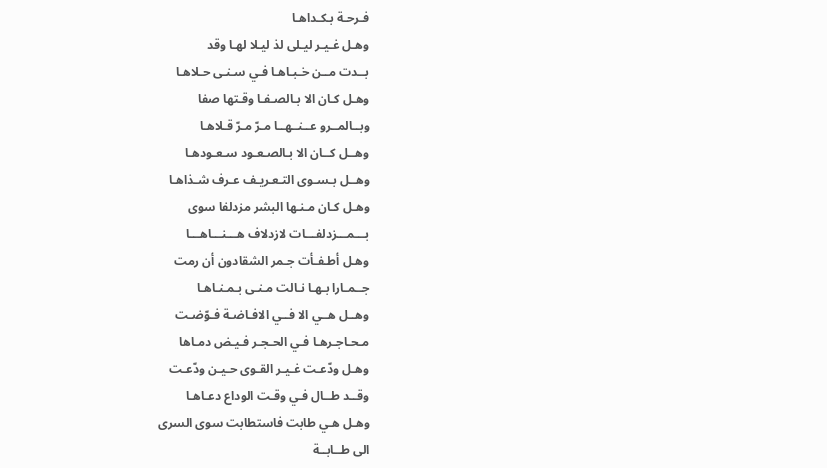فـرحـة بـكـداهـا
وهـل غـيـر ليـلى لذ ليـلا لهـا وقد
بــدت مــن خـبـاهـا فـي سـنـى حـلاهـا
وهـل كـان الا بـالصـفـا وقـتها صفا
وبــالمــرو عــنــهــا مـرّ مـرّ قـلاهـا
وهــل كــان الا بـالصـعـود سـعـودهـا
وهــل بـسـوى التـعـريـف عـرف شـذاهـا
وهـل كـان مـنـها البشر مزدلفا سوى
بـــمـــزدلفـــات لازدلاف هـــنـــاهـــا
وهـل أطـفـأت جـمر الشقادون أن رمت
جــمـارا بـهـا نـالت مـنـى بـمـنـاهـا
وهــل هــي الا فــي الافـاضـة فـوّضـت
مـحـاجـرهـا فـي الحـجـر فـيـض دمـاها
وهـل ودّعـت غـيـر القـوى حـيـن ودّعـت
وقــد طــال فـي وقـت الوداع دعـاهـا
وهـل هـي طابت فاستطابت سوى السرى
الى طــابــة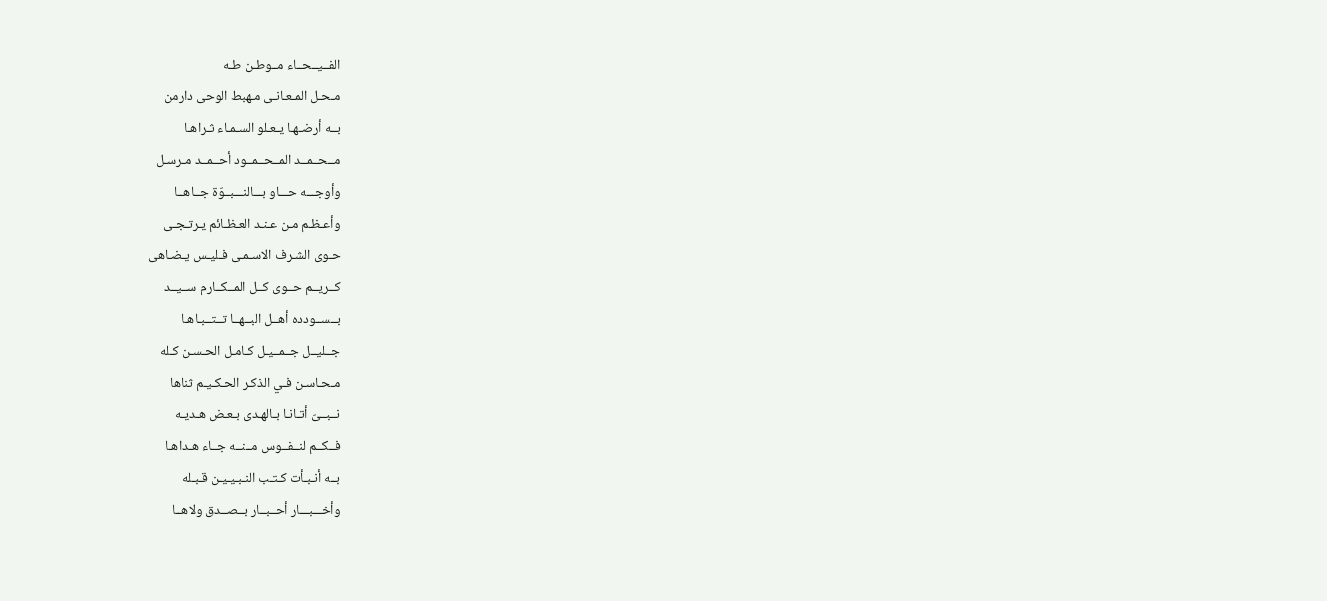الفــيــحــاء مــوطـن طـه
مـحـل المـعـانـى مـهبط الوحى دارمن
بــه أرضـهـا يـعـلو السـمـاء ثـراهـا
مــحــمــد المــحــمــود أحــمــد مـرسـل
وأوجـــه حـــاو بـــالنـــبــوّة جــاهــا
وأعـظـم مـن عـنـد العـظـائم يـرتـجـى
حـوى الشـرف الاسـمـى فـليـس يـضـاهى
كــريــم حــوى كــل المــكــارم ســيــد
بــســودده أهــل البــهــا تــتــبـاهـا
جــليــل جــمــيـل كـامـل الحـسـن كـله
مـحـاسـن فـي الذكـر الحـكـيـم ثناها
نــبــىّ أتـانـا بـالهـدى بـعـض هـديـه
فــكــم لنــفــوس مــنــه جــاء هـداهـا
بــه أنـبـأت كـتـب النـبـيـيـن قـبـله
وأخـــبـــار أحــبــار بــصــدق ولاهــا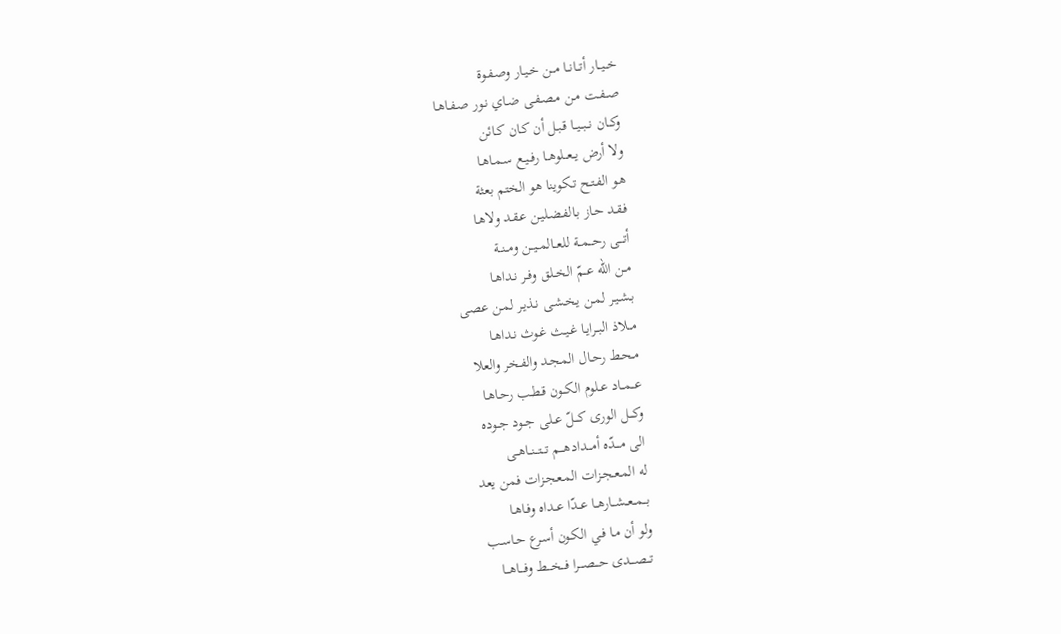خــيــار أتــانــا مــن خـيـار وصـفـوة
صــفـت مـن مـصـفـى ضـاي نـور صـفـاهـا
وكــان نــبــيــا قـبـل أن كـان كـائن
ولا أرض يــعــلوهــا رفــيـع سـمـاهـا
هـو الفـتـح تـكوينا هو الختم بعثة
فـقـد حـاز بـالفـضـليـن عـقـد ولاهـا
أتـــى رحـــمــة للعــالمــيــن ومــنــة
مــن الله عــمّ الخــلق وفــر نـداهـا
بـشـيـر لمـن يـخـشـى نـذيـر لمـن عصى
مــلاذ البــرايـا غـيـث غـوث نـداهـا
مـحـط رحـال المـجـد والفـخر والعلا
عــمــاد عــلوم الكــون قـطـب رحـاهـا
وكـــل الورى كـــلّ عــلى جــود جــوده
الى مـــدّه أمـــدادهـــم تـــتــنــاهــى
له المـعـجـزات المـعـجـزات فمن يعد
بــمــعــشــارهــا عــدّا عــداه وفـاهـا
ولو أن مـا فـي الكـون أسـرع حـاسـب
تـــصـــدى حـــصـــرا فـــخـــط وفـــاهـــا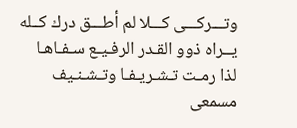وتـــركـــى كـــلا لم أطـــق درك كــله
يــراه ذوو القـدر الرفـيـع سـفـاهـا
لذا رمـت تـشـريـفـا وتـشـنـيف مسمعى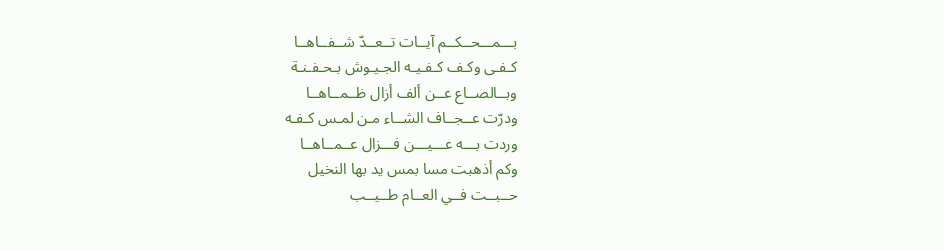بـــمـــحــكــم آيــات تــعــدّ شــفــاهــا
كـفـى وكـف كـفـيـه الجـيـوش بـحـفـنـة
وبــالصــاع عــن ألف أزال ظــمــاهــا
ودرّت عــجــاف الشــاء مـن لمـس كـفـه
وردت بـــه عـــيـــن فـــزال عــمــاهــا
وكم أذهبت مسا بمس يد بها النخيل
حــبــت فــي العــام طــيــب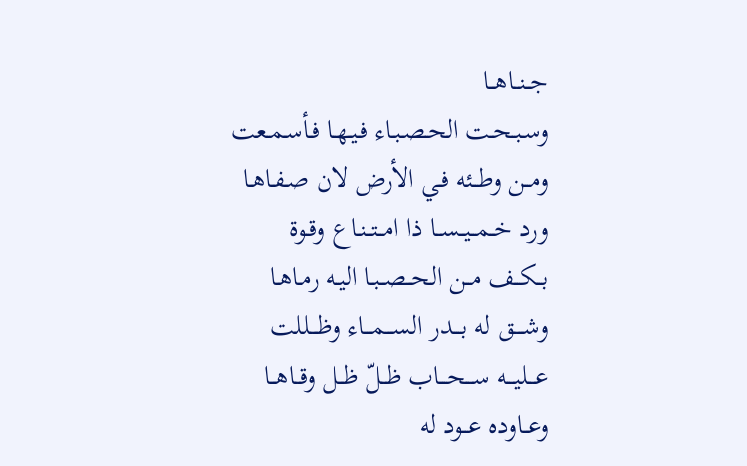جــنــاهــا
وسـبـحـت الحـصـبـاء فـيـهـا فـأسـمـعت
ومــن وطــئه فـي الأرض لان صـفـاهـا
ورد خــمــيــســا ذا امــتــنـاع وقـوة
بــكــف مــن الحــصــبـا اليـه رمـاهـا
وشــــق له بـــدر الســـمـــاء وظـــللت
عـــليـــه ســـحـــاب ظــلّ ظــل وقــاهــا
وعــاوده عــود له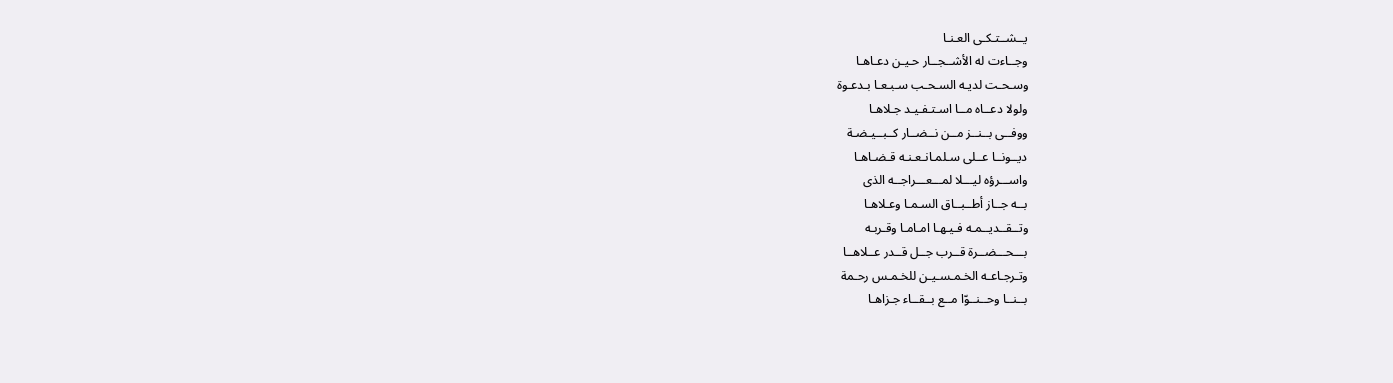يــشــتـكـى العـنـا
وجــاءت له الأشــجــار حـيـن دعـاهـا
وسـحـت لديـه السـحـب سـبـعـا بـدعـوة
ولولا دعــاه مــا اسـتـفـيـد جـلاهـا
ووفــى بــنــز مــن نــضــار كــبــيـضـة
ديــونــا عــلى سـلمـانـعـنـه قـضـاهـا
واســـرؤه ليـــلا لمـــعـــراجــه الذى
بــه جــاز أطــبــاق السـمـا وعـلاهـا
وتــقــديــمـه فـيـهـا امـامـا وقـربـه
بـــحـــضــرة قــرب جــل قــدر عــلاهــا
وتـرجـاعـه الخـمـسـيـن للخـمـس رحـمة
بــنــا وحــنــوّا مــع بــقــاء جـزاهـا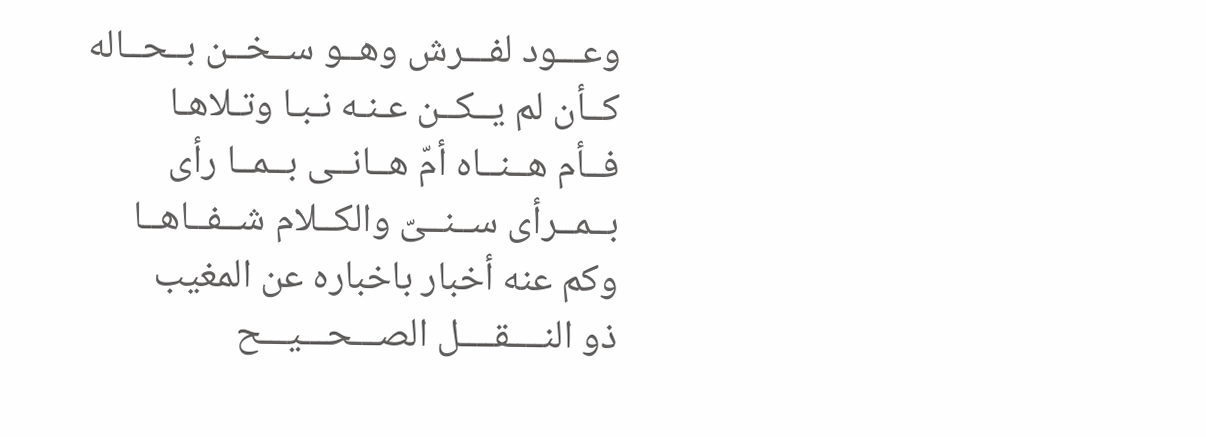وعـــود لفـــرش وهــو ســخــن بــحــاله
كــأن لم يــكــن عـنـه نـبـا وتـلاهـا
فــأم هــنــاه أمّ هــانــى بــمــا رأى
بــمــرأى ســنــىّ والكــلام شــفــاهــا
وكم عنه أخبار باخباره عن المغيب
ذو النــــقــــل الصـــحـــيـــح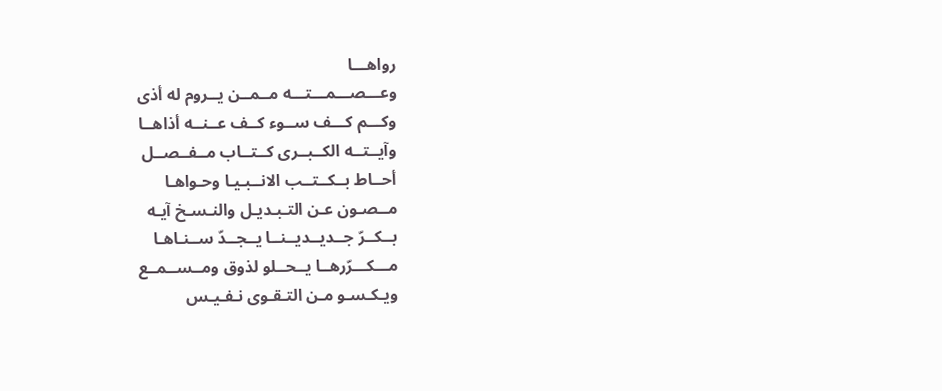رواهـــا
وعـــصـــمـــتـــه مــمــن يــروم له أذى
وكـــم كـــف ســوء كــف عــنــه أذاهــا
وآيــتــه الكــبــرى كــتــاب مــفــصــل
أحــاط بــكــتــب الانــبـيـا وحـواهـا
مــصـون عـن التـبـديـل والنـسـخ آيـه
بــكــرّ جــديــديــنــا يــجــدّ ســنـاهـا
مـــكـــرّرهــا يــحــلو لذوق ومــســمــع
ويـكـسـو مـن التـقـوى نـفـيـس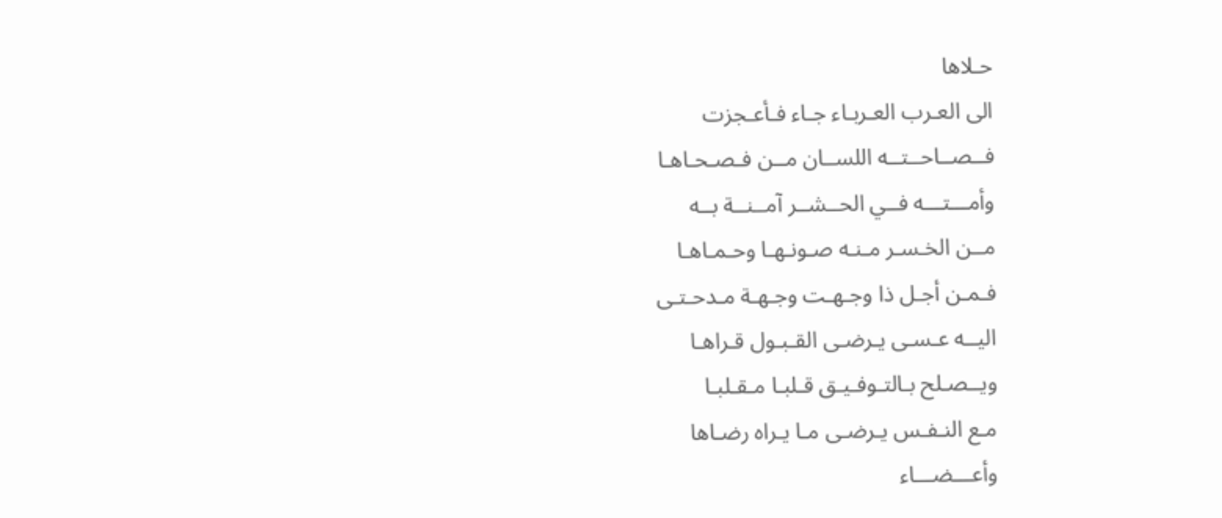حـلاها
الى العـرب العـربـاء جـاء فـأعـجزت
فــصــاحــتــه اللســان مــن فـصـحـاهـا
وأمـــتـــه فــي الحــشــر آمــنــة بــه
مــن الخـسـر مـنـه صـونـهـا وحـمـاهـا
فـمـن أجـل ذا وجـهـت وجـهـة مـدحـتـى
اليــه عـسـى يـرضـى القـبـول قـراهـا
ويــصـلح بـالتـوفـيـق قـلبـا مـقـلبـا
مـع النـفـس يـرضـى مـا يـراه رضـاها
وأعـــضـــاء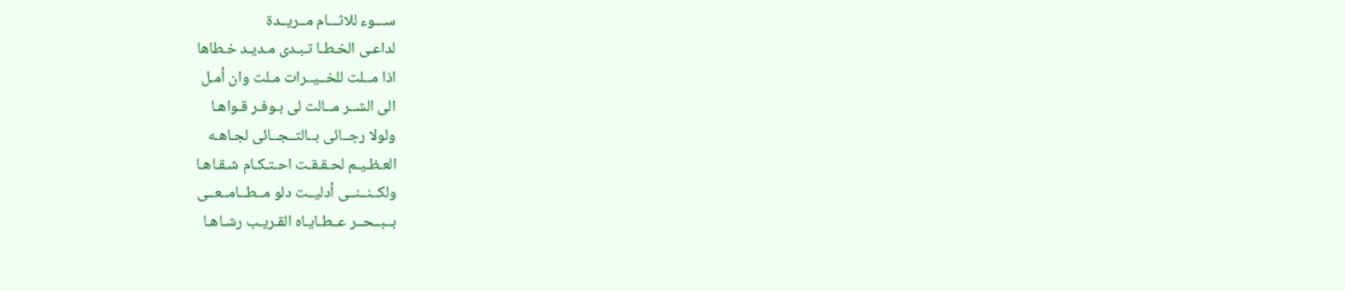ســـوء للاثـــام مــريــدة
لداعـى الخـطـا تـبـدى مـديـد خـطاها
اذا مــلت للخــيــرات مـلت وان أمـل
الى الشــر مــالت لى بـوفـر قـواهـا
ولولا رجــائى بــالتــجــائى لجـاهـه
العـظـيـم لحـقـقـت احـتـكـام شـقـاهـا
ولكــنــنــى أدليــت دلو مــطــامــعــى
بــبــحــر عــطـايـاه القـريـب رشـاهـا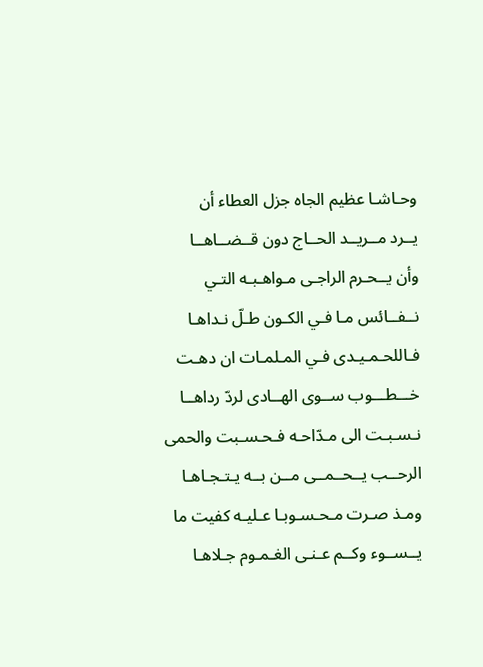وحـاشـا عظيم الجاه جزل العطاء أن
يــرد مــريــد الحــاج دون قــضــاهــا
وأن يــحـرم الراجـى مـواهـبـه التـي
نــفــائس مـا فـي الكـون طـلّ نـداهـا
فـاللحـمـيـدى فـي المـلمـات ان دهـت
خـــطـــوب ســوى الهــادى لردّ رداهــا
نـسـبـت الى مـدّاحـه فـحـسـبت والحمى
الرحــب يــحــمــى مــن بــه يـتـجـاهـا
ومـذ صـرت مـحـسـوبـا عـليـه كفيت ما
يــســوء وكــم عـنـى الغـمـوم جـلاهـا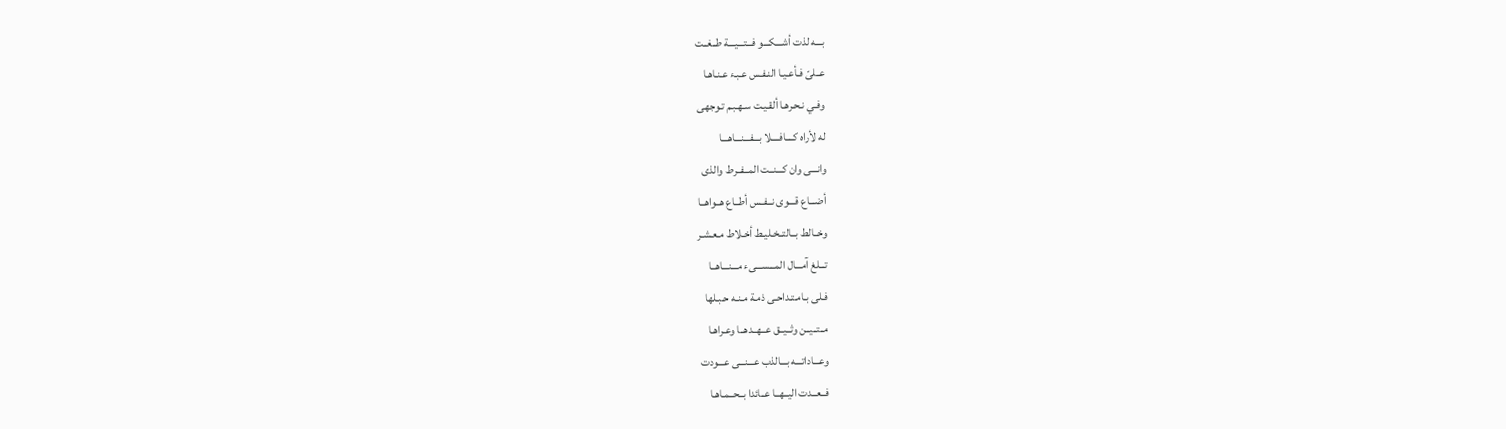بـــه لذت أشـــكـــو فـــتـــيـــة طــغــت
عــلىّ فـأعـيـا النـفـس عـبـء عـنـاهـا
وفـي نـحـرهـا ألقـيـت سـهـبـم تـوجهى
له لأراه كــــافــــلا بـــفـــنـــاهـــا
وانـــى وان كـــنــت المــفــرط والذى
أضـــاع قـــوى نــفــس أطــاع هــواهــا
وخــالط بــالتــخـليـط أخـلاط مـعـشـر
تـــلغ آمـــال المـــســـىء مـــنـــاهــا
فـلى بـامـتـداحـى ذمـة مـنـه حـبـلها
مــتــيــن وثــيــق عــهــدهــا وعـراهـا
وعـــاداتـــه بـــالذب عـــنـــى عـــودت
فــعــدت اليــهــا عــائدا بــحــمـاهـا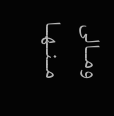ومــالى مــنــهــا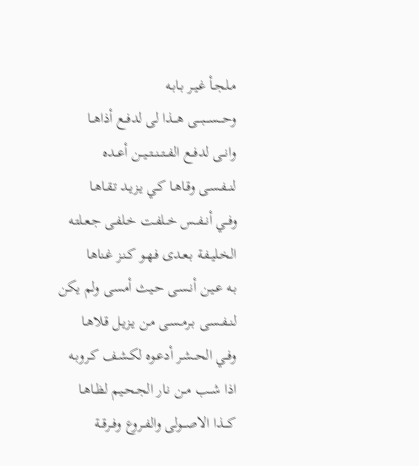مـلجـأ غـيـر بـابـه
وحـــســـبـــى هـــذا لى لدفــع أذاهــا
وانــى لدفــع الفــتــنــتــيــن أعــده
لنــفـسـى وقـاهـا كـي يـزيـد تـقـاهـا
وفــي أنــفــس خــلفـت خـلفـى جـعـلتـه
الخـليـفـة بـعـدى فـهـو كـنـز غـناها
بـه عـيـن أنـسـى حـيث أمسى ولم يكن
لنــفـسـى بـرمـسـى مـن يـزيـل قـلاهـا
وفــي الحــشـر أدعـوه لكـشـف كـروبـه
اذا شــب مــن نـار الجـحـيـم لظـاهـا
كـــذا الاصـــولى والفــروع وفــرقــة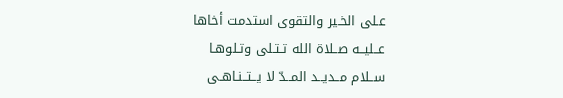عـلى الخـير والتقوى استدمت أخاها
عــليــه صــلاة الله تـتـلى وتـلوهـا
ســلام مــديــد المــدّ لا يــتــنـاهـى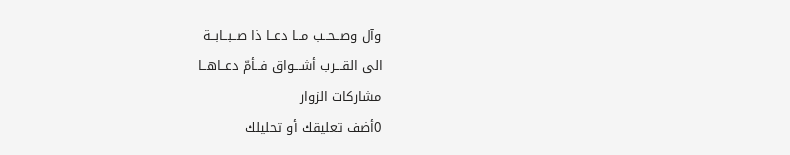وآل وصــحــب مــا دعــا ذا صــبــابــة
الى القـــرب أشـــواق فــأمّ دعــاهــا
مشاركات الزوار
0أضف تعليقك أو تحليلك